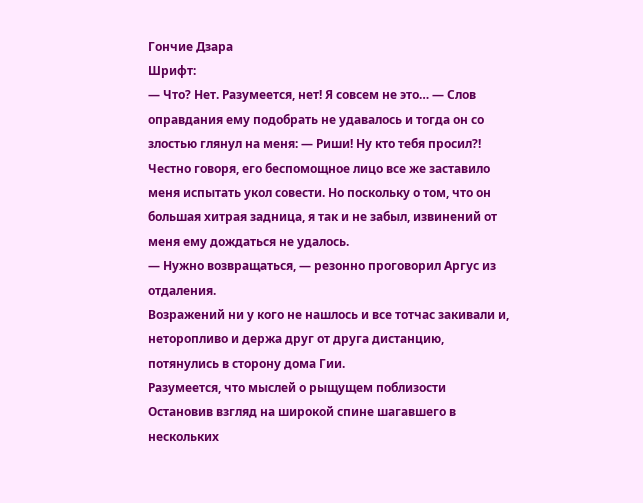Гончие Дзара
Шрифт:
— Что? Нет. Разумеется, нет! Я совсем не это… — Слов оправдания ему подобрать не удавалось и тогда он со злостью глянул на меня: — Риши! Ну кто тебя просил?!
Честно говоря, его беспомощное лицо все же заставило меня испытать укол совести. Но поскольку о том, что он большая хитрая задница, я так и не забыл, извинений от меня ему дождаться не удалось.
— Нужно возвращаться, — резонно проговорил Аргус из отдаления.
Возражений ни у кого не нашлось и все тотчас закивали и, неторопливо и держа друг от друга дистанцию, потянулись в сторону дома Гии.
Разумеется, что мыслей о рыщущем поблизости
Остановив взгляд на широкой спине шагавшего в нескольких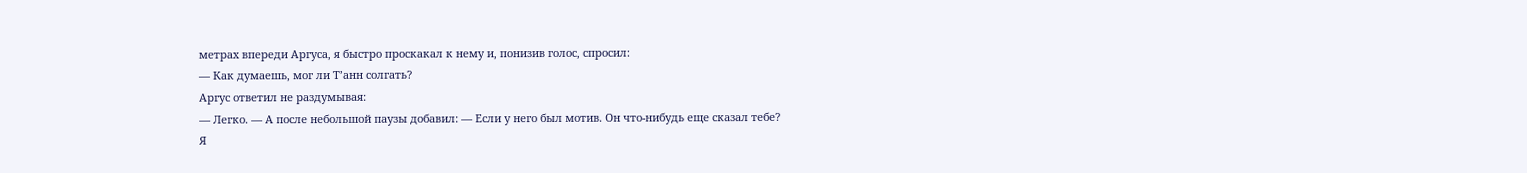метрах впереди Аргуса, я быстро проскакал к нему и, понизив голос, спросил:
— Как думаешь, мог ли Т’анн солгать?
Аргус ответил не раздумывая:
— Легко. — А после небольшой паузы добавил: — Если у него был мотив. Он что-нибудь еще сказал тебе?
Я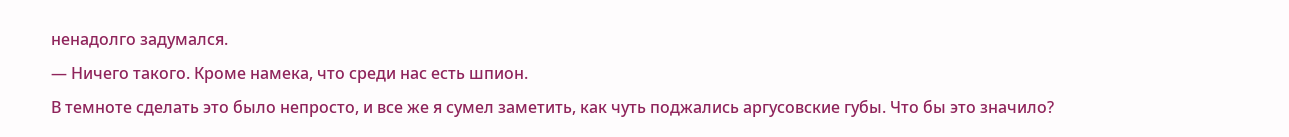ненадолго задумался.
— Ничего такого. Кроме намека, что среди нас есть шпион.
В темноте сделать это было непросто, и все же я сумел заметить, как чуть поджались аргусовские губы. Что бы это значило?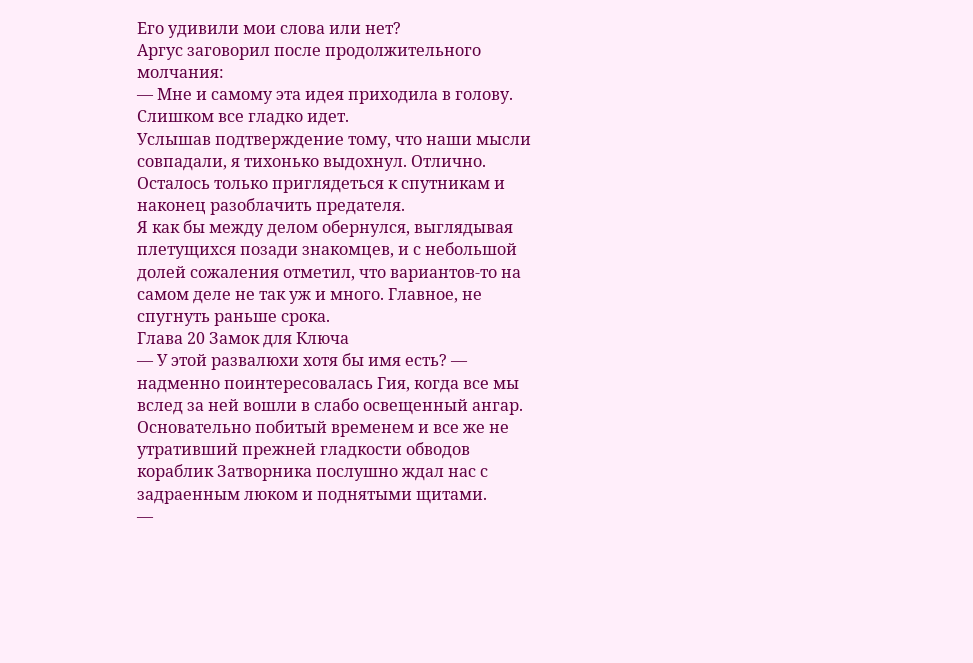Его удивили мои слова или нет?
Аргус заговорил после продолжительного молчания:
— Мне и самому эта идея приходила в голову. Слишком все гладко идет.
Услышав подтверждение тому, что наши мысли совпадали, я тихонько выдохнул. Отлично. Осталось только приглядеться к спутникам и наконец разоблачить предателя.
Я как бы между делом обернулся, выглядывая плетущихся позади знакомцев, и с небольшой долей сожаления отметил, что вариантов-то на самом деле не так уж и много. Главное, не спугнуть раньше срока.
Глава 20 Замок для Ключа
— У этой развалюхи хотя бы имя есть? — надменно поинтересовалась Гия, когда все мы вслед за ней вошли в слабо освещенный ангар. Основательно побитый временем и все же не утративший прежней гладкости обводов кораблик Затворника послушно ждал нас с задраенным люком и поднятыми щитами.
—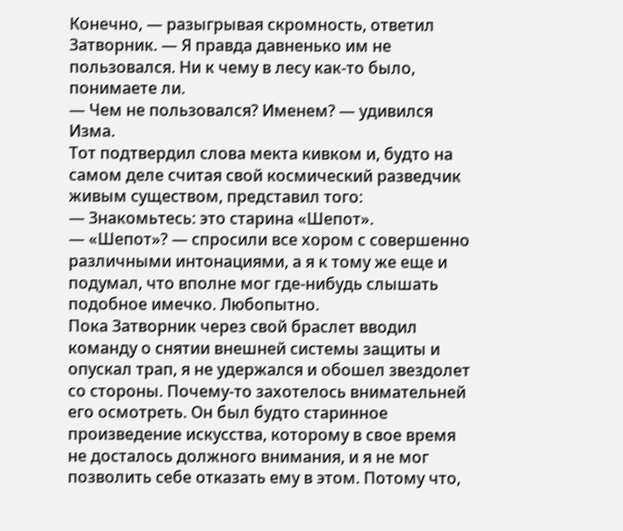Конечно, — разыгрывая скромность, ответил Затворник. — Я правда давненько им не пользовался. Ни к чему в лесу как-то было, понимаете ли.
— Чем не пользовался? Именем? — удивился Изма.
Тот подтвердил слова мекта кивком и, будто на самом деле считая свой космический разведчик живым существом, представил того:
— Знакомьтесь: это старина «Шепот».
— «Шепот»? — спросили все хором с совершенно различными интонациями, а я к тому же еще и подумал, что вполне мог где-нибудь слышать подобное имечко. Любопытно.
Пока Затворник через свой браслет вводил команду о снятии внешней системы защиты и опускал трап, я не удержался и обошел звездолет со стороны. Почему-то захотелось внимательней его осмотреть. Он был будто старинное произведение искусства, которому в свое время не досталось должного внимания, и я не мог позволить себе отказать ему в этом. Потому что,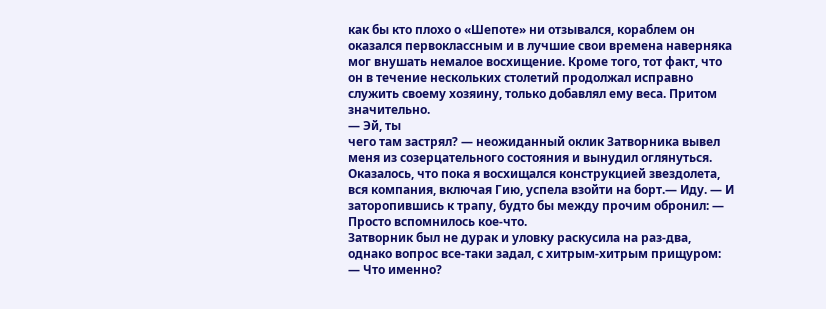как бы кто плохо о «Шепоте» ни отзывался, кораблем он оказался первоклассным и в лучшие свои времена наверняка мог внушать немалое восхищение. Кроме того, тот факт, что он в течение нескольких столетий продолжал исправно служить своему хозяину, только добавлял ему веса. Притом значительно.
— Эй, ты
чего там застрял? — неожиданный оклик Затворника вывел меня из созерцательного состояния и вынудил оглянуться. Оказалось, что пока я восхищался конструкцией звездолета, вся компания, включая Гию, успела взойти на борт.— Иду. — И заторопившись к трапу, будто бы между прочим обронил: — Просто вспомнилось кое-что.
Затворник был не дурак и уловку раскусила на раз-два, однако вопрос все-таки задал, с хитрым-хитрым прищуром:
— Что именно?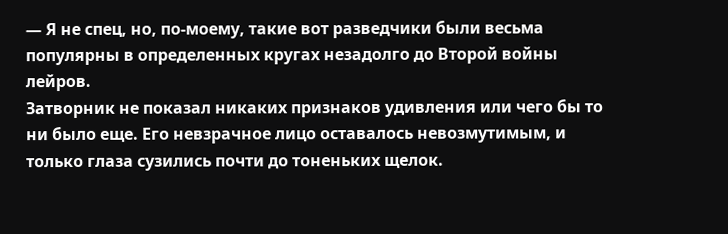— Я не спец, но, по-моему, такие вот разведчики были весьма популярны в определенных кругах незадолго до Второй войны лейров.
Затворник не показал никаких признаков удивления или чего бы то ни было еще. Его невзрачное лицо оставалось невозмутимым, и только глаза сузились почти до тоненьких щелок.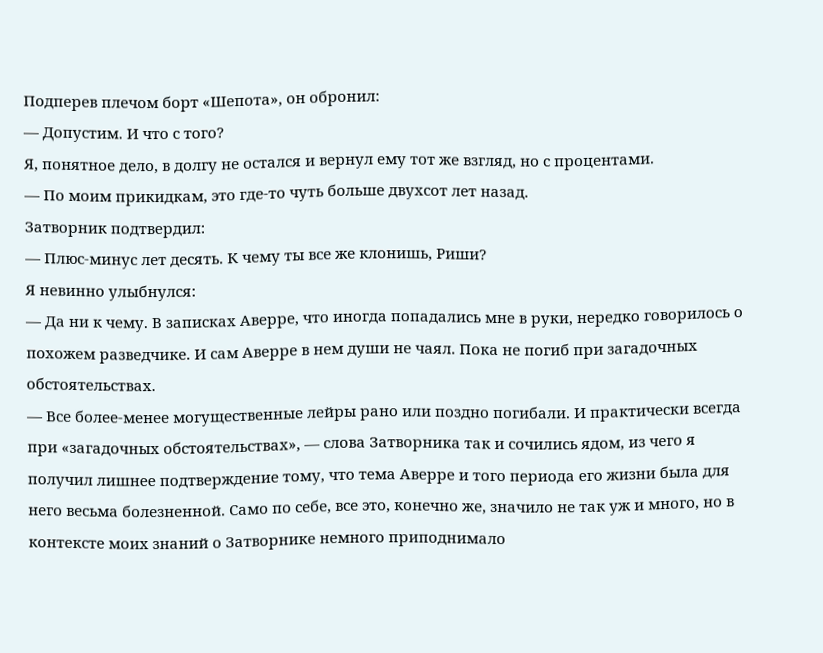Подперев плечом борт «Шепота», он обронил:
— Допустим. И что с того?
Я, понятное дело, в долгу не остался и вернул ему тот же взгляд, но с процентами.
— По моим прикидкам, это где-то чуть больше двухсот лет назад.
Затворник подтвердил:
— Плюс-минус лет десять. К чему ты все же клонишь, Риши?
Я невинно улыбнулся:
— Да ни к чему. В записках Аверре, что иногда попадались мне в руки, нередко говорилось о похожем разведчике. И сам Аверре в нем души не чаял. Пока не погиб при загадочных обстоятельствах.
— Все более-менее могущественные лейры рано или поздно погибали. И практически всегда при «загадочных обстоятельствах», — слова Затворника так и сочились ядом, из чего я получил лишнее подтверждение тому, что тема Аверре и того периода его жизни была для него весьма болезненной. Само по себе, все это, конечно же, значило не так уж и много, но в контексте моих знаний о Затворнике немного приподнимало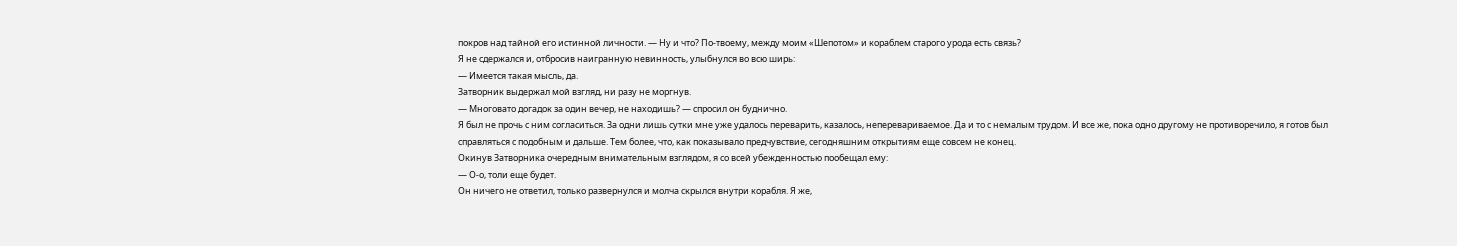покров над тайной его истинной личности. — Ну и что? По-твоему, между моим «Шепотом» и кораблем старого урода есть связь?
Я не сдержался и, отбросив наигранную невинность, улыбнулся во всю ширь:
— Имеется такая мысль, да.
Затворник выдержал мой взгляд, ни разу не моргнув.
— Многовато догадок за один вечер, не находишь? — спросил он буднично.
Я был не прочь с ним согласиться. За одни лишь сутки мне уже удалось переварить, казалось, неперевариваемое. Да и то с немалым трудом. И все же, пока одно другому не противоречило, я готов был справляться с подобным и дальше. Тем более, что, как показывало предчувствие, сегодняшним открытиям еще совсем не конец.
Окинув Затворника очередным внимательным взглядом, я со всей убежденностью пообещал ему:
— О-о, толи еще будет.
Он ничего не ответил, только развернулся и молча скрылся внутри корабля. Я же,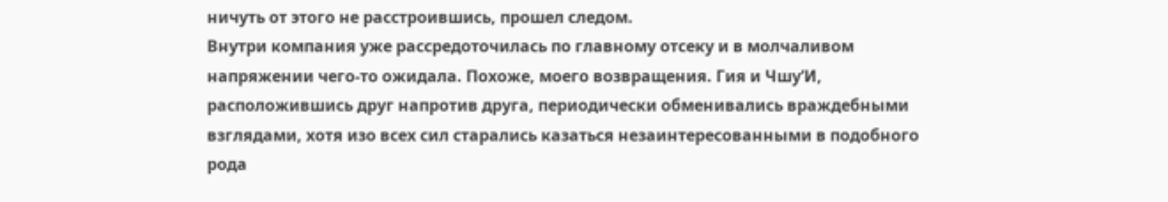ничуть от этого не расстроившись, прошел следом.
Внутри компания уже рассредоточилась по главному отсеку и в молчаливом напряжении чего-то ожидала. Похоже, моего возвращения. Гия и Чшу’И, расположившись друг напротив друга, периодически обменивались враждебными взглядами, хотя изо всех сил старались казаться незаинтересованными в подобного рода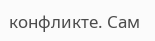конфликте. Сам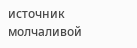источник молчаливой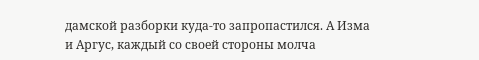дамской разборки куда-то запропастился. А Изма и Аргус, каждый со своей стороны молча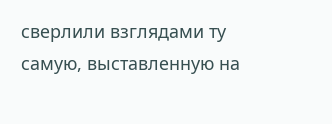сверлили взглядами ту самую, выставленную на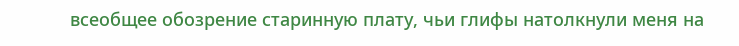всеобщее обозрение старинную плату, чьи глифы натолкнули меня на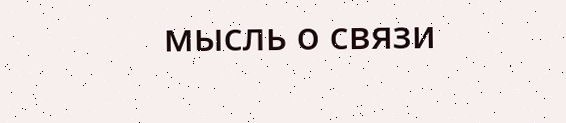мысль о связи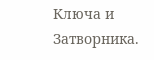Ключа и Затворника.